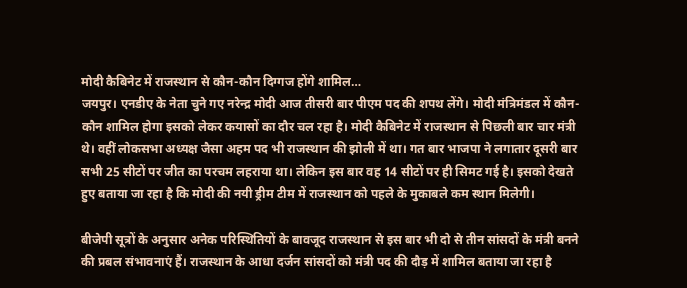मोदी कैबिनेट में राजस्थान से कौन-कौन दिग्गज होंगे शामिल…
जयपुर। एनडीए के नेता चुने गए नरेन्द्र मोदी आज तीसरी बार पीएम पद की शपथ लेंगे। मोदी मंत्रिमंडल में कौन-कौन शामिल होगा इसको लेकर कयासों का दौर चल रहा है। मोदी कैबिनेट में राजस्थान से पिछली बार चार मंत्री थे। वहीं लोकसभा अध्यक्ष जैसा अहम पद भी राजस्थान की झोली में था। गत बार भाजपा ने लगातार दूसरी बार सभी 25 सीटों पर जीत का परचम लहराया था। लेकिन इस बार वह 14 सीटों पर ही सिमट गई है। इसको देखते हुए बताया जा रहा है कि मोदी की नयी ड्रीम टीम में राजस्थान को पहले के मुकाबले कम स्थान मिलेगी।

बीजेपी सूत्रों के अनुसार अनेक परिस्थितियों के बावजूद राजस्थान से इस बार भी दो से तीन सांसदों के मंत्री बनने की प्रबल संभावनाएं हैं। राजस्थान के आधा दर्जन सांसदों को मंत्री पद की दौड़ में शामिल बताया जा रहा है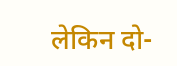लेकिन दो-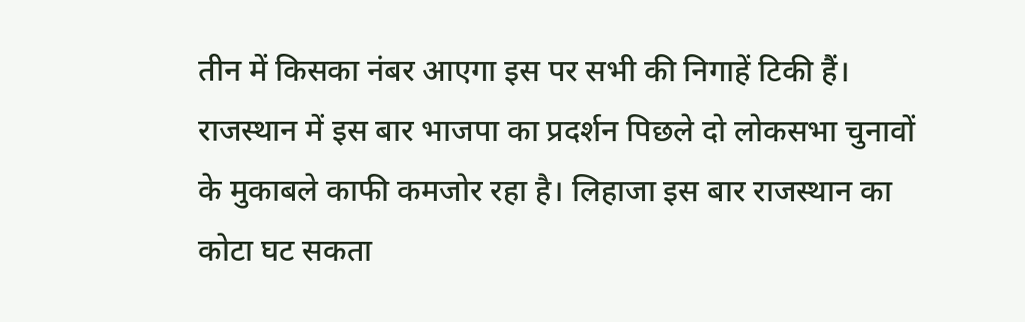तीन में किसका नंबर आएगा इस पर सभी की निगाहें टिकी हैं। राजस्थान में इस बार भाजपा का प्रदर्शन पिछले दो लोकसभा चुनावों के मुकाबले काफी कमजोर रहा है। लिहाजा इस बार राजस्थान का कोटा घट सकता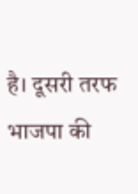है। दूसरी तरफ भाजपा की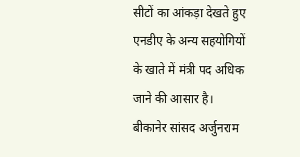सीटों का आंकड़ा देखते हुए एनडीए के अन्य सहयोगियों के खाते में मंत्री पद अधिक जाने की आसार है।
बीकानेर सांसद अर्जुनराम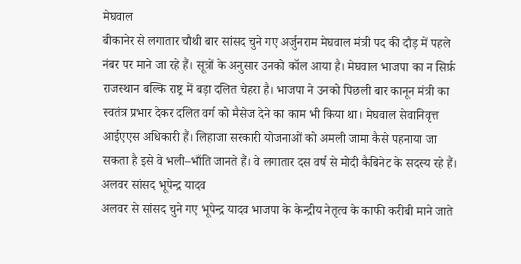मेघवाल
बीकानेर से लगातार चौथी बार सांसद चुने गए अर्जुनराम मेघवाल मंत्री पद की दौड़ में पहले नंबर पर माने जा रहे हैं। सूत्रों के अनुसार उनको कॉल आया है। मेघवाल भाजपा का न सिर्फ़ राजस्थान बल्कि राष्ट्र में बड़ा दलित चेहरा है। भाजपा ने उनको पिछली बार कानून मंत्री का स्वतंत्र प्रभार देकर दलित वर्ग को मैसेज देने का काम भी किया था। मेघवाल सेवानिवृत्त आईएएस अधिकारी हैं। लिहाजा सरकारी योजनाओं को अमली जामा कैसे पहनाया जा सकता है इसे वे भली–भाँति जानते हैं। वे लगातार दस वर्ष से मोदी कैबिनेट के सदस्य रहे हैं।
अलवर सांसद भूपेन्द्र यादव
अलवर से सांसद चुने गए भूपेन्द्र यादव भाजपा के केन्द्रीय नेतृत्व के काफी करीबी माने जाते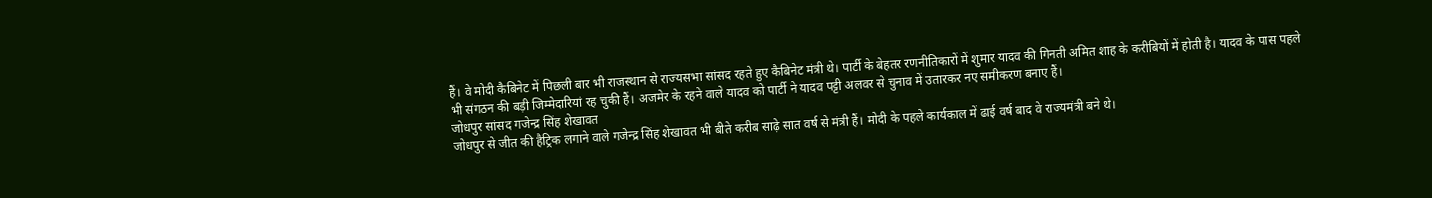हैं। वे मोदी कैबिनेट में पिछली बार भी राजस्थान से राज्यसभा सांसद रहते हुए कैबिनेट मंत्री थे। पार्टी के बेहतर रणनीतिकारों में शुमार यादव की गिनती अमित शाह के करीबियों में होती है। यादव के पास पहले भी संगठन की बड़ी जिम्मेदारियां रह चुकी हैं। अजमेर के रहने वाले यादव को पार्टी ने यादव पट्टी अलवर से चुनाव में उतारकर नए समीकरण बनाए हैं।
जोधपुर सांसद गजेन्द्र सिंह शेखावत
जोधपुर से जीत की हैट्रिक लगाने वाले गजेन्द्र सिंह शेखावत भी बीते करीब साढ़े सात वर्ष से मंत्री हैं। मोदी के पहले कार्यकाल में ढाई वर्ष बाद वे राज्यमंत्री बने थे।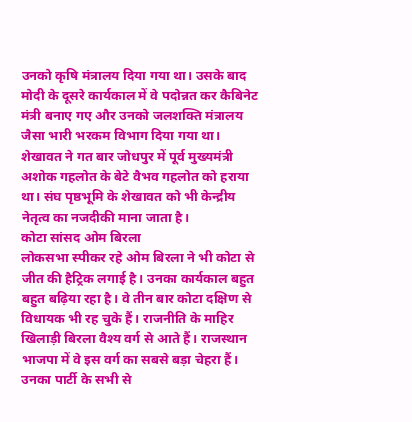उनको कृषि मंत्रालय दिया गया था। उसके बाद मोदी के दूसरे कार्यकाल में वे पदोन्नत कर कैबिनेट मंत्री बनाए गए और उनको जलशक्ति मंत्रालय जैसा भारी भरकम विभाग दिया गया था। शेखावत ने गत बार जोधपुर में पूर्व मुख्यमंत्री अशोक गहलोत के बेटे वैभव गहलोत को हराया था। संघ पृष्ठभूमि के शेखावत को भी केन्द्रीय नेतृत्व का नजदीकी माना जाता है।
कोटा सांसद ओम बिरला
लोकसभा स्पीकर रहे ओम बिरला ने भी कोटा से जीत की हैट्रिक लगाई है। उनका कार्यकाल बहुत बहुत बढ़िया रहा है। वे तीन बार कोटा दक्षिण से विधायक भी रह चुके हैं। राजनीति के माहिर खिलाड़ी बिरला वैश्य वर्ग से आते हैं। राजस्थान भाजपा में वे इस वर्ग का सबसे बड़ा चेहरा हैं। उनका पार्टी के सभी से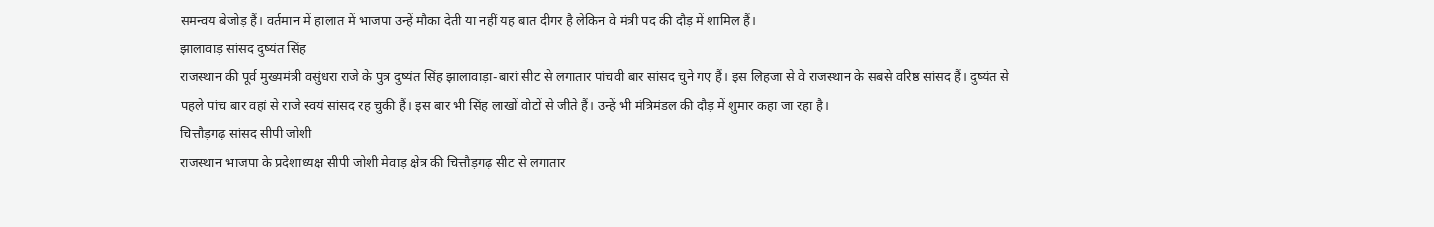समन्वय बेजोड़ हैं। वर्तमान में हालात में भाजपा उन्हें मौका देती या नहीं यह बात दीगर है लेकिन वे मंत्री पद की दौड़ में शामिल हैं।
झालावाड़ सांसद दुष्यंत सिंह
राजस्थान की पूर्व मुख्यमंत्री वसुंधरा राजे के पुत्र दुष्यंत सिंह झालावाड़ा-बारां सीट से लगातार पांचवी बार सांसद चुने गए हैं। इस लिहजा से वे राजस्थान के सबसे वरिष्ठ सांसद हैं। दुष्यंत से पहले पांच बार वहां से राजे स्वयं सांसद रह चुकी हैं। इस बार भी सिंह लाखों वोटों से जीते हैं। उन्हें भी मंत्रिमंडल की दौड़ में शुमार कहा जा रहा है।
चित्तौड़गढ़ सांसद सीपी जोशी
राजस्थान भाजपा के प्रदेशाध्यक्ष सीपी जोशी मेवाड़ क्षेत्र की चित्तौड़गढ़ सीट से लगातार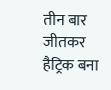तीन बार जीतकर हैट्रिक बना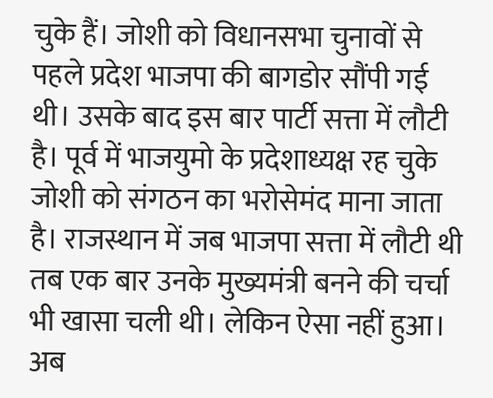चुके हैं। जोशी को विधानसभा चुनावों से पहले प्रदेश भाजपा की बागडोर सौंपी गई थी। उसके बाद इस बार पार्टी सत्ता में लौटी है। पूर्व में भाजयुमो के प्रदेशाध्यक्ष रह चुके जोशी को संगठन का भरोसेमंद माना जाता है। राजस्थान में जब भाजपा सत्ता में लौटी थी तब एक बार उनके मुख्यमंत्री बनने की चर्चा भी खासा चली थी। लेकिन ऐसा नहीं हुआ। अब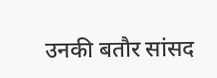उनकी बतौर सांसद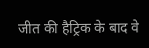जीत की हैट्रिक के बाद वे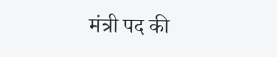मंत्री पद की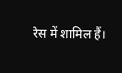रेस में शामिल हैं।